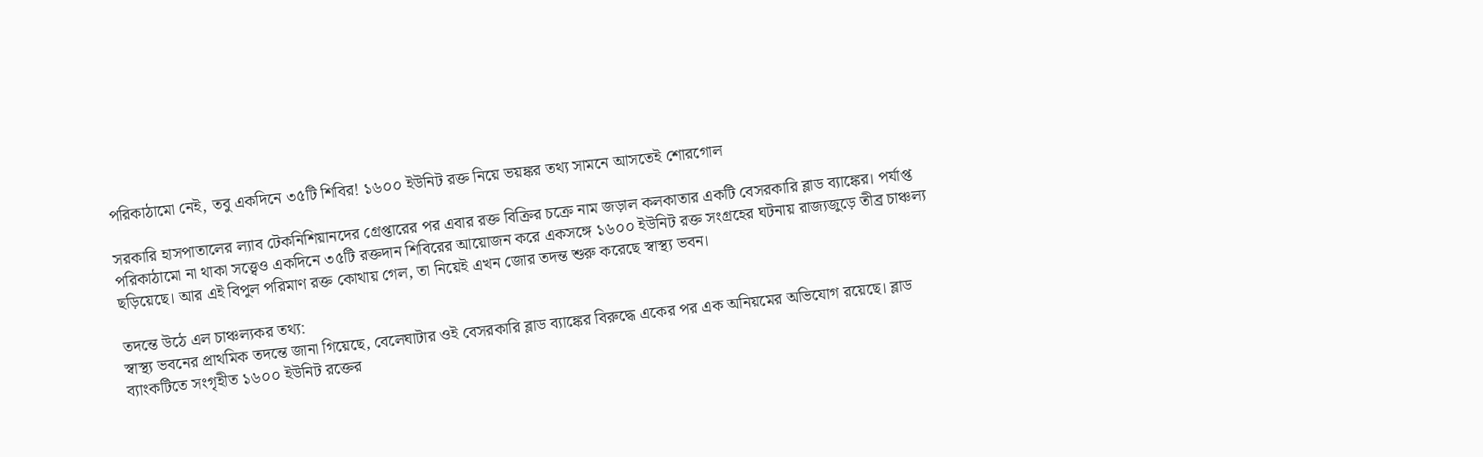পরিকাঠামো নেই, তবু একদিনে ৩৫টি শিবির! ১৬০০ ইউনিট রক্ত নিয়ে ভয়ঙ্কর তথ্য সামনে আসতেই শোরগোল

সরকারি হাসপাতালের ল্যাব টেকনিশিয়ানদের গ্রেপ্তারের পর এবার রক্ত বিক্রির চক্রে নাম জড়াল কলকাতার একটি বেসরকারি ব্লাড ব্যাঙ্কের। পর্যাপ্ত পরিকাঠামো না থাকা সত্ত্বেও একদিনে ৩৫টি রক্তদান শিবিরের আয়োজন করে একসঙ্গে ১৬০০ ইউনিট রক্ত সংগ্রহের ঘটনায় রাজ্যজুড়ে তীব্র চাঞ্চল্য ছড়িয়েছে। আর এই বিপুল পরিমাণ রক্ত কোথায় গেল, তা নিয়েই এখন জোর তদন্ত শুরু করেছে স্বাস্থ্য ভবন।

তদন্তে উঠে এল চাঞ্চল্যকর তথ্য:
স্বাস্থ্য ভবনের প্রাথমিক তদন্তে জানা গিয়েছে, বেলেঘাটার ওই বেসরকারি ব্লাড ব্যাঙ্কের বিরুদ্ধে একের পর এক অনিয়মের অভিযোগ রয়েছে। ব্লাড ব্যাংকটিতে সংগৃহীত ১৬০০ ইউনিট রক্তের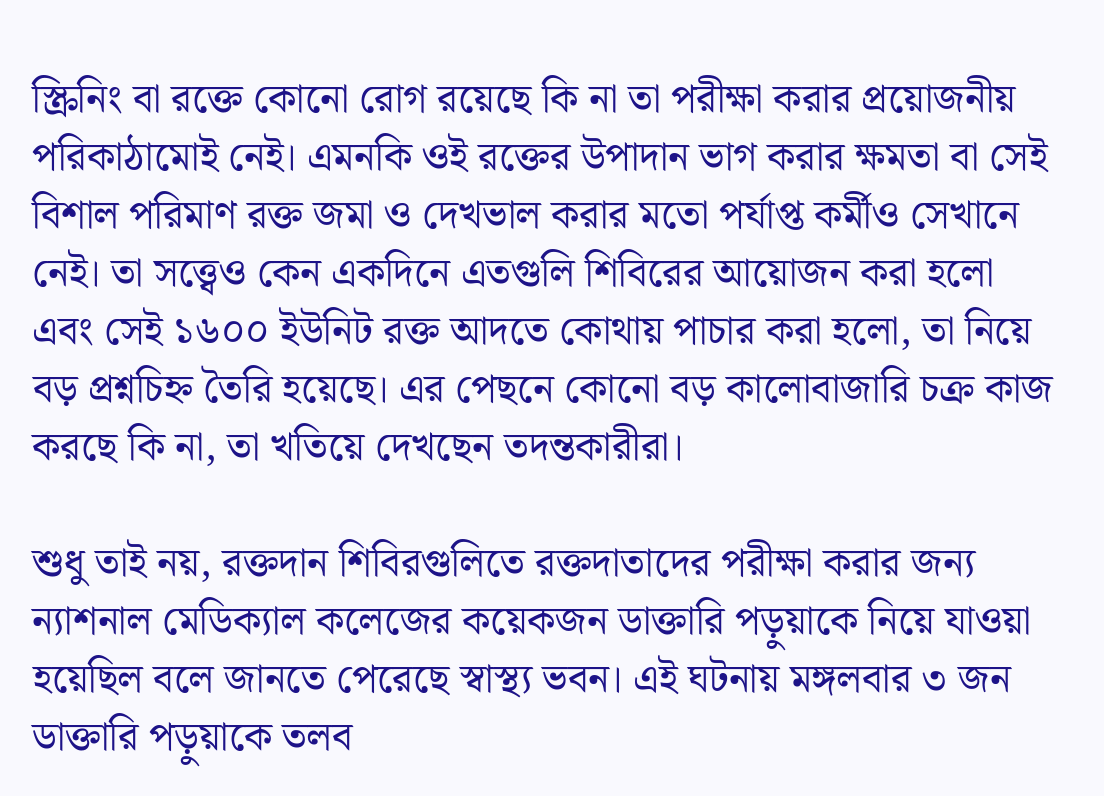স্ক্রিনিং বা রক্তে কোনো রোগ রয়েছে কি না তা পরীক্ষা করার প্রয়োজনীয় পরিকাঠামোই নেই। এমনকি ওই রক্তের উপাদান ভাগ করার ক্ষমতা বা সেই বিশাল পরিমাণ রক্ত জমা ও দেখভাল করার মতো পর্যাপ্ত কর্মীও সেখানে নেই। তা সত্ত্বেও কেন একদিনে এতগুলি শিবিরের আয়োজন করা হলো এবং সেই ১৬০০ ইউনিট রক্ত আদতে কোথায় পাচার করা হলো, তা নিয়ে বড় প্রশ্নচিহ্ন তৈরি হয়েছে। এর পেছনে কোনো বড় কালোবাজারি চক্র কাজ করছে কি না, তা খতিয়ে দেখছেন তদন্তকারীরা।

শুধু তাই নয়, রক্তদান শিবিরগুলিতে রক্তদাতাদের পরীক্ষা করার জন্য ন্যাশনাল মেডিক্যাল কলেজের কয়েকজন ডাক্তারি পড়ুয়াকে নিয়ে যাওয়া হয়েছিল বলে জানতে পেরেছে স্বাস্থ্য ভবন। এই ঘটনায় মঙ্গলবার ৩ জন ডাক্তারি পড়ুয়াকে তলব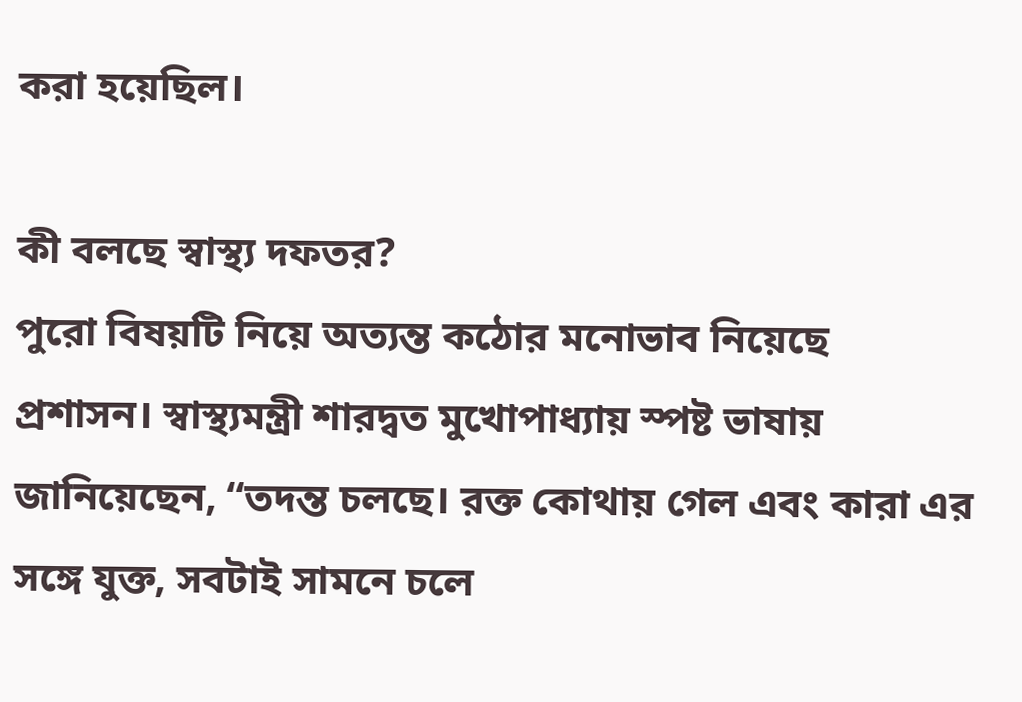করা হয়েছিল।

কী বলছে স্বাস্থ্য দফতর?
পুরো বিষয়টি নিয়ে অত্যন্ত কঠোর মনোভাব নিয়েছে প্রশাসন। স্বাস্থ্যমন্ত্রী শারদ্বত মুখোপাধ্যায় স্পষ্ট ভাষায় জানিয়েছেন, “তদন্ত চলছে। রক্ত কোথায় গেল এবং কারা এর সঙ্গে যুক্ত, সবটাই সামনে চলে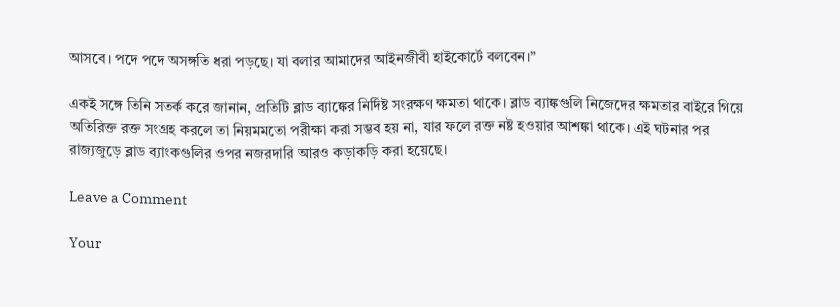আসবে। পদে পদে অসঙ্গতি ধরা পড়ছে। যা বলার আমাদের আইনজীবী হাইকোর্টে বলবেন।”

একই সঙ্গে তিনি সতর্ক করে জানান, প্রতিটি ব্লাড ব্যাঙ্কের নির্দিষ্ট সংরক্ষণ ক্ষমতা থাকে। ব্লাড ব্যাঙ্কগুলি নিজেদের ক্ষমতার বাইরে গিয়ে অতিরিক্ত রক্ত সংগ্রহ করলে তা নিয়মমতো পরীক্ষা করা সম্ভব হয় না, যার ফলে রক্ত নষ্ট হওয়ার আশঙ্কা থাকে। এই ঘটনার পর রাজ্যজুড়ে ব্লাড ব্যাংকগুলির ওপর নজরদারি আরও কড়াকড়ি করা হয়েছে।

Leave a Comment

Your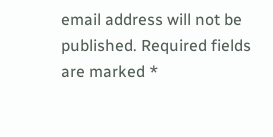email address will not be published. Required fields are marked *